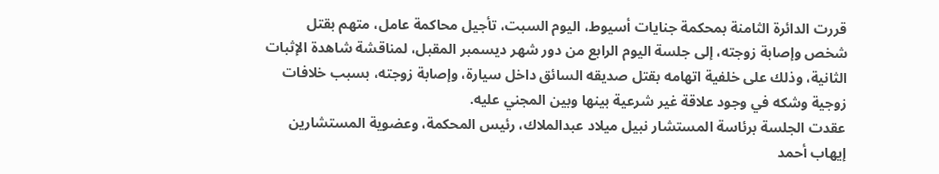قررت الدائرة الثامنة بمحكمة جنايات أسيوط، اليوم السبت، تأجيل محاكمة عامل، متهم بقتل شخص وإصابة زوجته، إلى جلسة اليوم الرابع من دور شهر ديسمبر المقبل، لمناقشة شاهدة الإثبات الثانية، وذلك على خلفية اتهامه بقتل صديقه السائق داخل سيارة، وإصابة زوجته، بسبب خلافات زوجية وشكه في وجود علاقة غير شرعية بينها وبين المجني عليه.
عقدت الجلسة برئاسة المستشار نبيل ميلاد عبدالملاك، رئيس المحكمة، وعضوية المستشارين إيهاب أحمد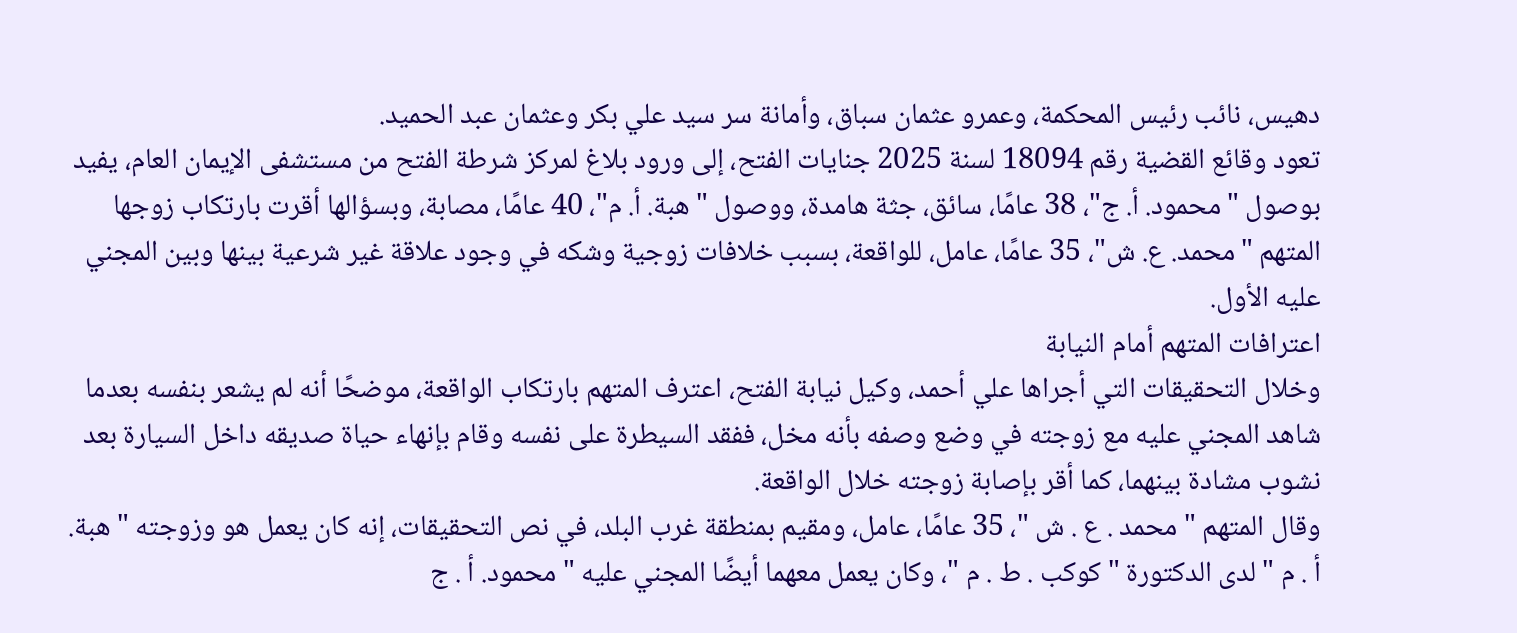دهيس، نائب رئيس المحكمة، وعمرو عثمان سباق، وأمانة سر سيد علي بكر وعثمان عبد الحميد.
تعود وقائع القضية رقم 18094 لسنة 2025 جنايات الفتح، إلى ورود بلاغ لمركز شرطة الفتح من مستشفى الإيمان العام، يفيد بوصول "محمود. أ. ج"، 38 عامًا، سائق، جثة هامدة، ووصول "هبة. أ. م"، 40 عامًا، مصابة، وبسؤالها أقرت بارتكاب زوجها المتهم "محمد. ع. ش"، 35 عامًا، عامل، للواقعة، بسبب خلافات زوجية وشكه في وجود علاقة غير شرعية بينها وبين المجني عليه الأول.
اعترافات المتهم أمام النيابة
وخلال التحقيقات التي أجراها علي أحمد، وكيل نيابة الفتح، اعترف المتهم بارتكاب الواقعة، موضحًا أنه لم يشعر بنفسه بعدما شاهد المجني عليه مع زوجته في وضع وصفه بأنه مخل، ففقد السيطرة على نفسه وقام بإنهاء حياة صديقه داخل السيارة بعد نشوب مشادة بينهما، كما أقر بإصابة زوجته خلال الواقعة.
وقال المتهم " محمد . ع . ش "، 35 عامًا، عامل، ومقيم بمنطقة غرب البلد، في نص التحقيقات، إنه كان يعمل هو وزوجته " هبة. أ . م " لدى الدكتورة " كوكب . ط . م "، وكان يعمل معهما أيضًا المجني عليه " محمود. أ . ج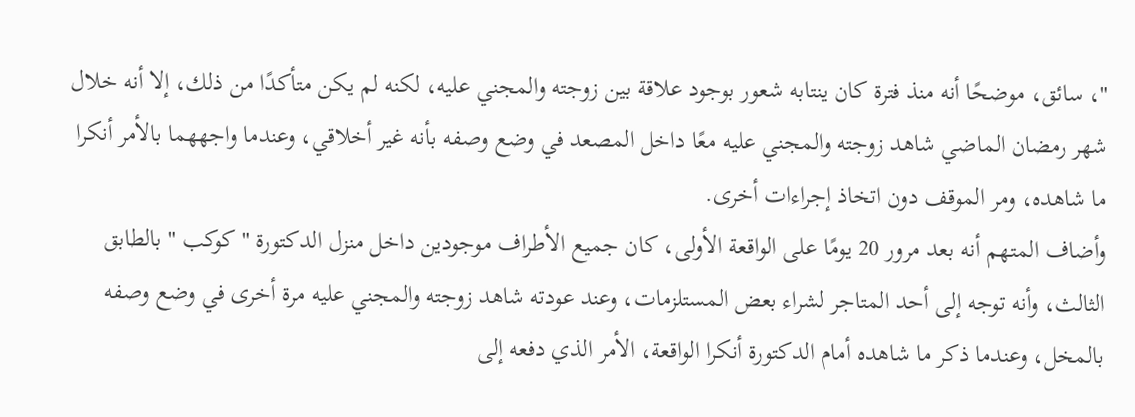"، سائق، موضحًا أنه منذ فترة كان ينتابه شعور بوجود علاقة بين زوجته والمجني عليه، لكنه لم يكن متأكدًا من ذلك، إلا أنه خلال شهر رمضان الماضي شاهد زوجته والمجني عليه معًا داخل المصعد في وضع وصفه بأنه غير أخلاقي، وعندما واجههما بالأمر أنكرا ما شاهده، ومر الموقف دون اتخاذ إجراءات أخرى.
وأضاف المتهم أنه بعد مرور 20 يومًا على الواقعة الأولى، كان جميع الأطراف موجودين داخل منزل الدكتورة " كوكب " بالطابق الثالث، وأنه توجه إلى أحد المتاجر لشراء بعض المستلزمات، وعند عودته شاهد زوجته والمجني عليه مرة أخرى في وضع وصفه بالمخل، وعندما ذكر ما شاهده أمام الدكتورة أنكرا الواقعة، الأمر الذي دفعه إلى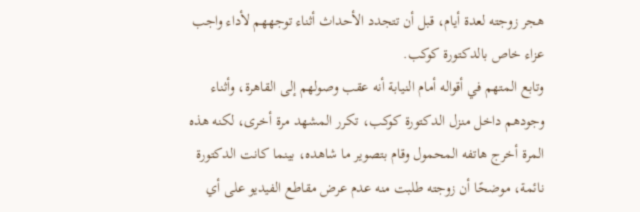هجر زوجته لعدة أيام، قبل أن تتجدد الأحداث أثناء توجههم لأداء واجب عزاء خاص بالدكتورة كوكب.
وتابع المتهم في أقواله أمام النيابة أنه عقب وصولهم إلى القاهرة، وأثناء وجودهم داخل منزل الدكتورة كوكب، تكرر المشهد مرة أخرى، لكنه هذه المرة أخرج هاتفه المحمول وقام بتصوير ما شاهده، بينما كانت الدكتورة نائمة، موضحًا أن زوجته طلبت منه عدم عرض مقاطع الفيديو على أي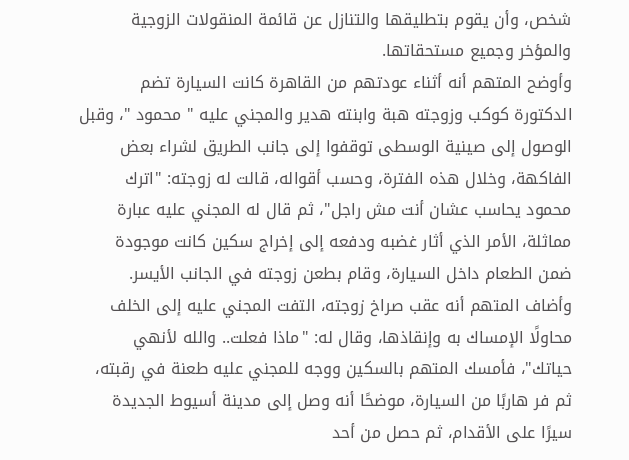شخص، وأن يقوم بتطليقها والتنازل عن قائمة المنقولات الزوجية والمؤخر وجميع مستحقاتها.
وأوضح المتهم أنه أثناء عودتهم من القاهرة كانت السيارة تضم الدكتورة كوكب وزوجته هبة وابنته هدير والمجني عليه " محمود "، وقبل الوصول إلى صينية الوسطى توقفوا إلى جانب الطريق لشراء بعض الفاكهة، وخلال هذه الفترة، وحسب أقواله، قالت له زوجته: "اترك محمود يحاسب عشان أنت مش راجل"، ثم قال له المجني عليه عبارة مماثلة، الأمر الذي أثار غضبه ودفعه إلى إخراج سكين كانت موجودة ضمن الطعام داخل السيارة، وقام بطعن زوجته في الجانب الأيسر.
وأضاف المتهم أنه عقب صراخ زوجته، التفت المجني عليه إلى الخلف محاولًا الإمساك به وإنقاذها، وقال له: "ماذا فعلت.. والله لأنهي حياتك"، فأمسك المتهم بالسكين ووجه للمجني عليه طعنة في رقبته، ثم فر هاربًا من السيارة، موضحًا أنه وصل إلى مدينة أسيوط الجديدة سيرًا على الأقدام، ثم حصل من أحد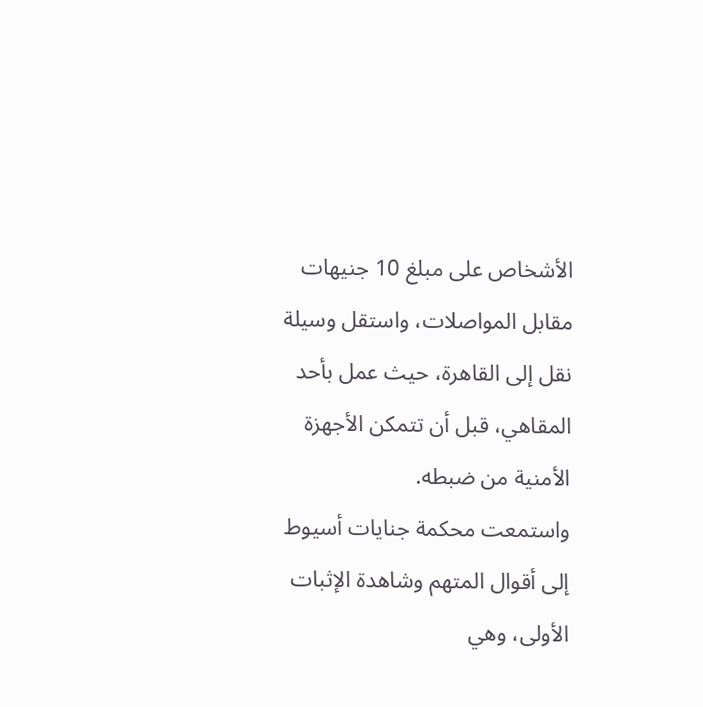الأشخاص على مبلغ 10 جنيهات مقابل المواصلات، واستقل وسيلة نقل إلى القاهرة، حيث عمل بأحد المقاهي، قبل أن تتمكن الأجهزة الأمنية من ضبطه.
واستمعت محكمة جنايات أسيوط إلى أقوال المتهم وشاهدة الإثبات الأولى، وهي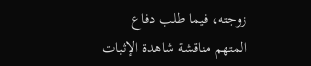زوجته، فيما طلب دفاع المتهم مناقشة شاهدة الإثبات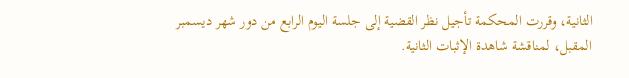الثانية، وقررت المحكمة تأجيل نظر القضية إلى جلسة اليوم الرابع من دور شهر ديسمبر المقبل، لمناقشة شاهدة الإثبات الثانية.